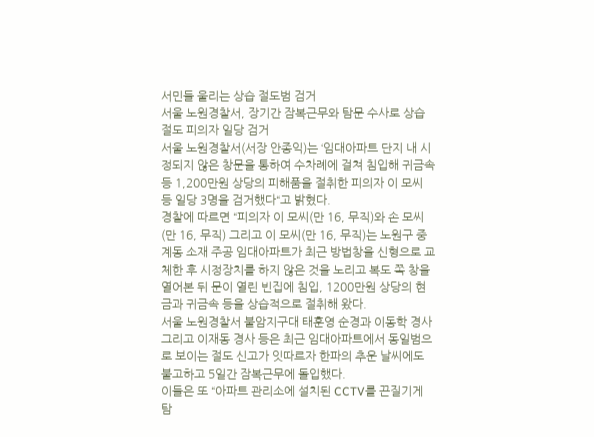서민들 울리는 상습 절도범 검거
서울 노원경찰서, 장기간 잠복근무와 탐문 수사로 상습 절도 피의자 일당 검거
서울 노원경찰서(서장 안종익)는 ‘임대아파트 단지 내 시정되지 않은 창문을 통하여 수차례에 걸쳐 침입해 귀금속 등 1,200만원 상당의 피해품을 절취한 피의자 이 모씨 등 일당 3명을 검거했다“고 밝혔다.
경찰에 따르면 “피의자 이 모씨(만 16, 무직)와 손 모씨(만 16, 무직) 그리고 이 모씨(만 16, 무직)는 노원구 중계동 소재 주공 임대아파트가 최근 방법창을 신형으로 교체한 후 시정장치를 하지 않은 것을 노리고 복도 쪽 창을 열어본 뒤 문이 열린 빈집에 침입, 1200만원 상당의 현금과 귀금속 등을 상습적으로 절취해 왔다.
서울 노원경찰서 불암지구대 태훈영 순경과 이동학 경사 그리고 이재동 경사 등은 최근 임대아파트에서 동일범으로 보이는 절도 신고가 잇따르자 한파의 추운 날씨에도 불고하고 5일간 잠복근무에 돌입했다.
이들은 또 “아파트 관리소에 설치된 CCTV를 끈질기게 탐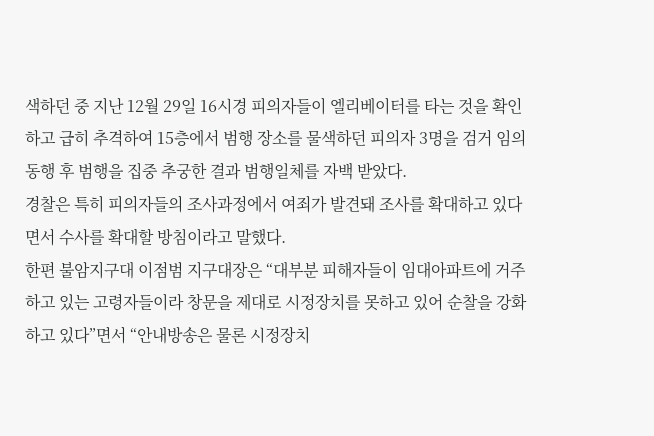색하던 중 지난 12월 29일 16시경 피의자들이 엘리베이터를 타는 것을 확인하고 급히 추격하여 15층에서 범행 장소를 물색하던 피의자 3명을 검거 임의동행 후 범행을 집중 추궁한 결과 범행일체를 자백 받았다.
경찰은 특히 피의자들의 조사과정에서 여죄가 발견돼 조사를 확대하고 있다면서 수사를 확대할 방침이라고 말했다.
한편 불암지구대 이점범 지구대장은 “대부분 피해자들이 임대아파트에 거주하고 있는 고령자들이라 창문을 제대로 시정장치를 못하고 있어 순찰을 강화하고 있다”면서 “안내방송은 물론 시정장치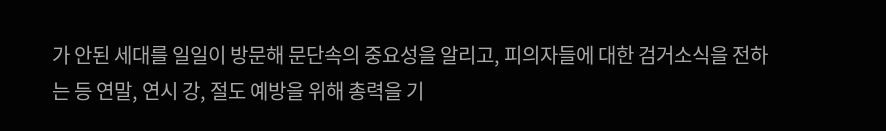가 안된 세대를 일일이 방문해 문단속의 중요성을 알리고, 피의자들에 대한 검거소식을 전하는 등 연말, 연시 강, 절도 예방을 위해 총력을 기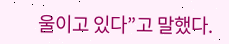울이고 있다”고 말했다.